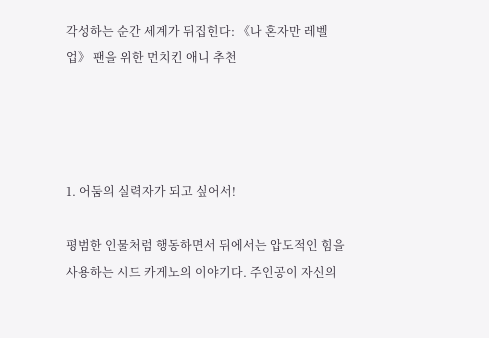각성하는 순간 세계가 뒤집힌다: 《나 혼자만 레벨업》 팬을 위한 먼치킨 애니 추천




1. 어둠의 실력자가 되고 싶어서!

평범한 인물처럼 행동하면서 뒤에서는 압도적인 힘을 사용하는 시드 카게노의 이야기다. 주인공이 자신의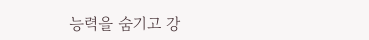능력을 숨기고 강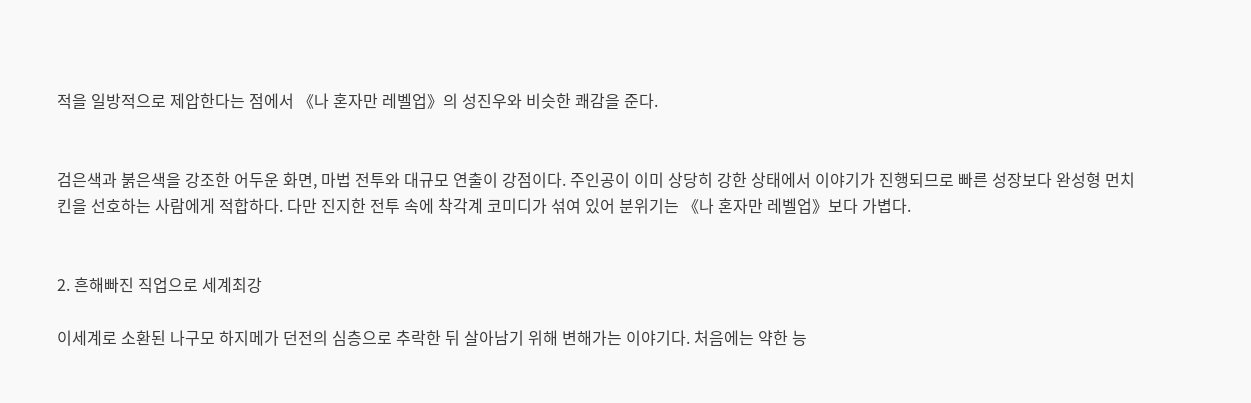적을 일방적으로 제압한다는 점에서 《나 혼자만 레벨업》의 성진우와 비슷한 쾌감을 준다.


검은색과 붉은색을 강조한 어두운 화면, 마법 전투와 대규모 연출이 강점이다. 주인공이 이미 상당히 강한 상태에서 이야기가 진행되므로 빠른 성장보다 완성형 먼치킨을 선호하는 사람에게 적합하다. 다만 진지한 전투 속에 착각계 코미디가 섞여 있어 분위기는 《나 혼자만 레벨업》보다 가볍다.


2. 흔해빠진 직업으로 세계최강

이세계로 소환된 나구모 하지메가 던전의 심층으로 추락한 뒤 살아남기 위해 변해가는 이야기다. 처음에는 약한 능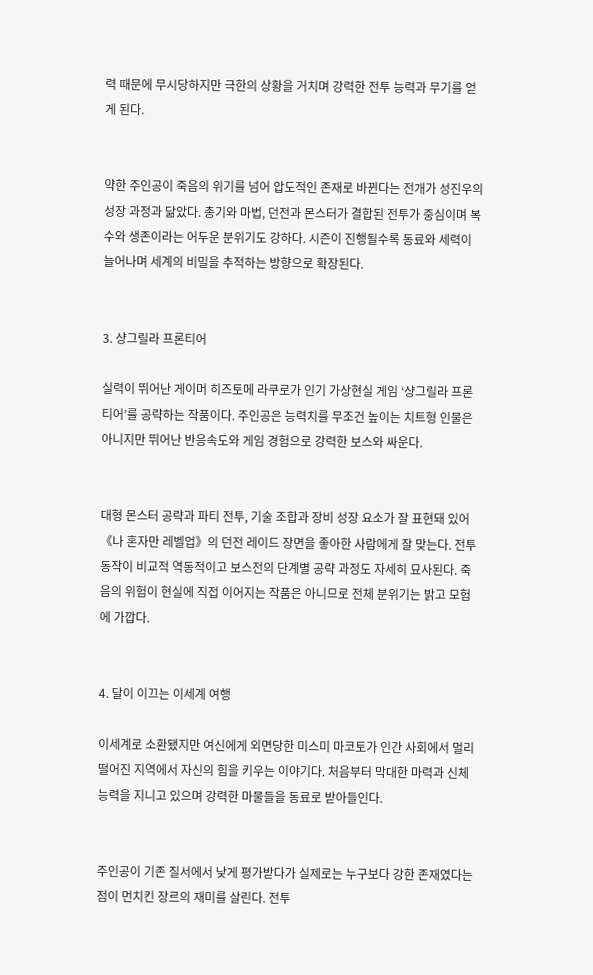력 때문에 무시당하지만 극한의 상황을 거치며 강력한 전투 능력과 무기를 얻게 된다.


약한 주인공이 죽음의 위기를 넘어 압도적인 존재로 바뀐다는 전개가 성진우의 성장 과정과 닮았다. 총기와 마법, 던전과 몬스터가 결합된 전투가 중심이며 복수와 생존이라는 어두운 분위기도 강하다. 시즌이 진행될수록 동료와 세력이 늘어나며 세계의 비밀을 추적하는 방향으로 확장된다.


3. 샹그릴라 프론티어

실력이 뛰어난 게이머 히즈토메 라쿠로가 인기 가상현실 게임 ‘샹그릴라 프론티어’를 공략하는 작품이다. 주인공은 능력치를 무조건 높이는 치트형 인물은 아니지만 뛰어난 반응속도와 게임 경험으로 강력한 보스와 싸운다.


대형 몬스터 공략과 파티 전투, 기술 조합과 장비 성장 요소가 잘 표현돼 있어 《나 혼자만 레벨업》의 던전 레이드 장면을 좋아한 사람에게 잘 맞는다. 전투 동작이 비교적 역동적이고 보스전의 단계별 공략 과정도 자세히 묘사된다. 죽음의 위험이 현실에 직접 이어지는 작품은 아니므로 전체 분위기는 밝고 모험에 가깝다.


4. 달이 이끄는 이세계 여행

이세계로 소환됐지만 여신에게 외면당한 미스미 마코토가 인간 사회에서 멀리 떨어진 지역에서 자신의 힘을 키우는 이야기다. 처음부터 막대한 마력과 신체 능력을 지니고 있으며 강력한 마물들을 동료로 받아들인다.


주인공이 기존 질서에서 낮게 평가받다가 실제로는 누구보다 강한 존재였다는 점이 먼치킨 장르의 재미를 살린다. 전투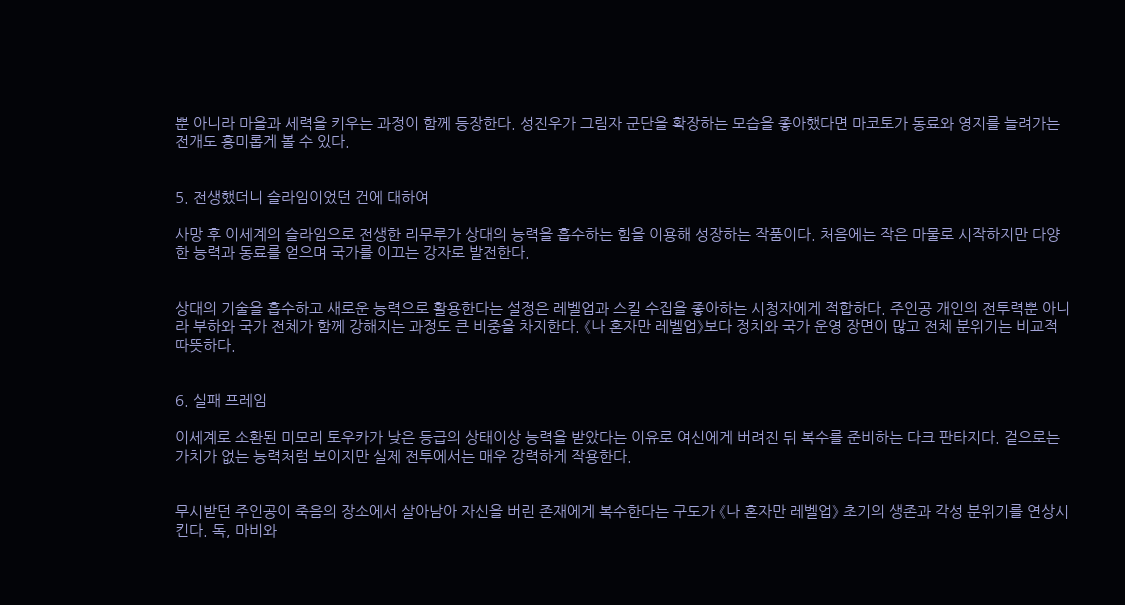뿐 아니라 마을과 세력을 키우는 과정이 함께 등장한다. 성진우가 그림자 군단을 확장하는 모습을 좋아했다면 마코토가 동료와 영지를 늘려가는 전개도 흥미롭게 볼 수 있다.


5. 전생했더니 슬라임이었던 건에 대하여

사망 후 이세계의 슬라임으로 전생한 리무루가 상대의 능력을 흡수하는 힘을 이용해 성장하는 작품이다. 처음에는 작은 마물로 시작하지만 다양한 능력과 동료를 얻으며 국가를 이끄는 강자로 발전한다.


상대의 기술을 흡수하고 새로운 능력으로 활용한다는 설정은 레벨업과 스킬 수집을 좋아하는 시청자에게 적합하다. 주인공 개인의 전투력뿐 아니라 부하와 국가 전체가 함께 강해지는 과정도 큰 비중을 차지한다. 《나 혼자만 레벨업》보다 정치와 국가 운영 장면이 많고 전체 분위기는 비교적 따뜻하다.


6. 실패 프레임

이세계로 소환된 미모리 토우카가 낮은 등급의 상태이상 능력을 받았다는 이유로 여신에게 버려진 뒤 복수를 준비하는 다크 판타지다. 겉으로는 가치가 없는 능력처럼 보이지만 실제 전투에서는 매우 강력하게 작용한다.


무시받던 주인공이 죽음의 장소에서 살아남아 자신을 버린 존재에게 복수한다는 구도가 《나 혼자만 레벨업》 초기의 생존과 각성 분위기를 연상시킨다. 독, 마비와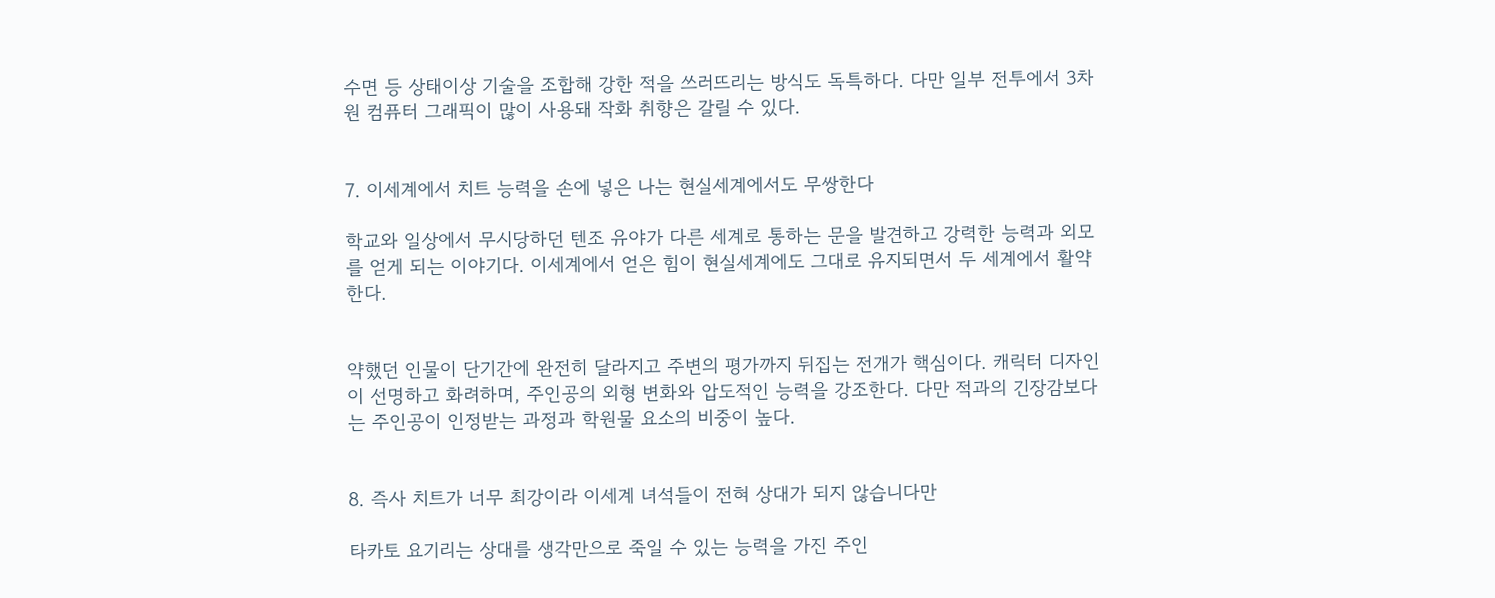수면 등 상태이상 기술을 조합해 강한 적을 쓰러뜨리는 방식도 독특하다. 다만 일부 전투에서 3차원 컴퓨터 그래픽이 많이 사용돼 작화 취향은 갈릴 수 있다.


7. 이세계에서 치트 능력을 손에 넣은 나는 현실세계에서도 무쌍한다

학교와 일상에서 무시당하던 텐조 유야가 다른 세계로 통하는 문을 발견하고 강력한 능력과 외모를 얻게 되는 이야기다. 이세계에서 얻은 힘이 현실세계에도 그대로 유지되면서 두 세계에서 활약한다.


약했던 인물이 단기간에 완전히 달라지고 주변의 평가까지 뒤집는 전개가 핵심이다. 캐릭터 디자인이 선명하고 화려하며, 주인공의 외형 변화와 압도적인 능력을 강조한다. 다만 적과의 긴장감보다는 주인공이 인정받는 과정과 학원물 요소의 비중이 높다.


8. 즉사 치트가 너무 최강이라 이세계 녀석들이 전혀 상대가 되지 않습니다만

타카토 요기리는 상대를 생각만으로 죽일 수 있는 능력을 가진 주인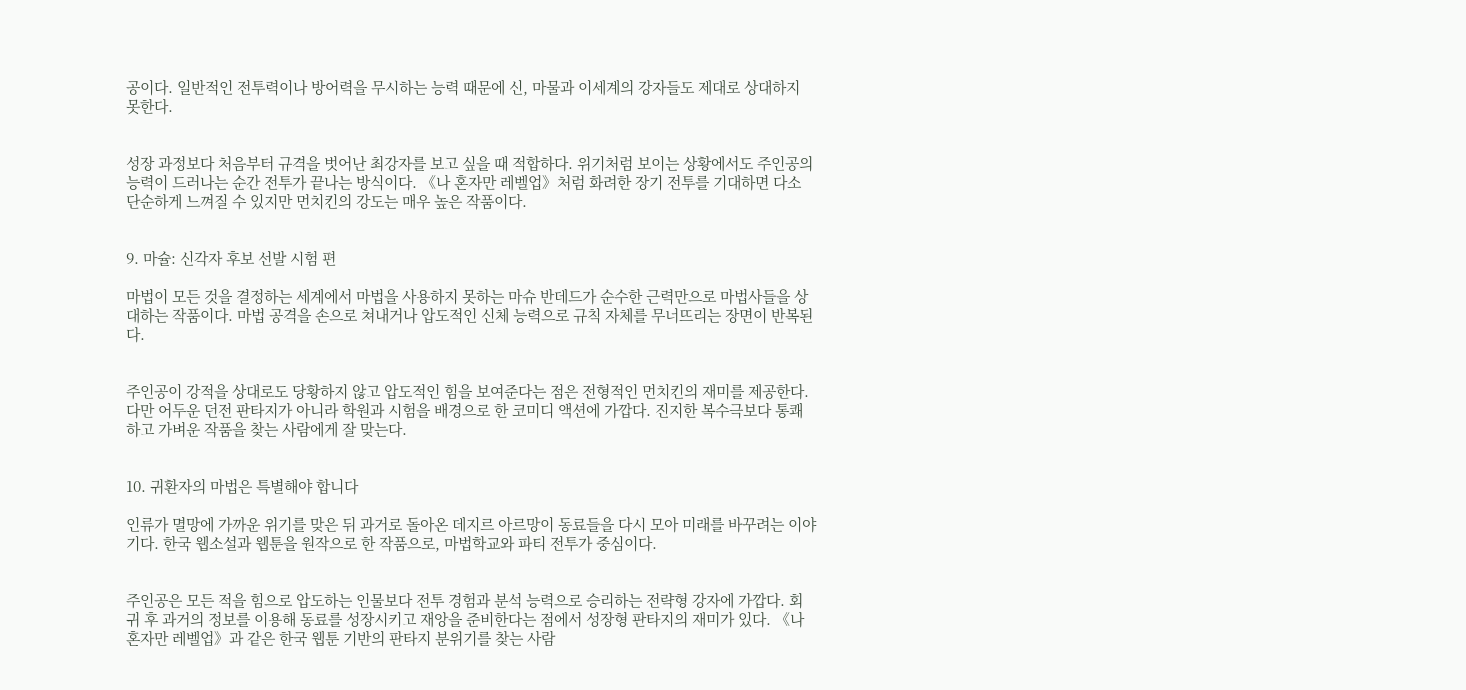공이다. 일반적인 전투력이나 방어력을 무시하는 능력 때문에 신, 마물과 이세계의 강자들도 제대로 상대하지 못한다.


성장 과정보다 처음부터 규격을 벗어난 최강자를 보고 싶을 때 적합하다. 위기처럼 보이는 상황에서도 주인공의 능력이 드러나는 순간 전투가 끝나는 방식이다. 《나 혼자만 레벨업》처럼 화려한 장기 전투를 기대하면 다소 단순하게 느껴질 수 있지만 먼치킨의 강도는 매우 높은 작품이다.


9. 마슐: 신각자 후보 선발 시험 편

마법이 모든 것을 결정하는 세계에서 마법을 사용하지 못하는 마슈 반데드가 순수한 근력만으로 마법사들을 상대하는 작품이다. 마법 공격을 손으로 쳐내거나 압도적인 신체 능력으로 규칙 자체를 무너뜨리는 장면이 반복된다.


주인공이 강적을 상대로도 당황하지 않고 압도적인 힘을 보여준다는 점은 전형적인 먼치킨의 재미를 제공한다. 다만 어두운 던전 판타지가 아니라 학원과 시험을 배경으로 한 코미디 액션에 가깝다. 진지한 복수극보다 통쾌하고 가벼운 작품을 찾는 사람에게 잘 맞는다.


10. 귀환자의 마법은 특별해야 합니다

인류가 멸망에 가까운 위기를 맞은 뒤 과거로 돌아온 데지르 아르망이 동료들을 다시 모아 미래를 바꾸려는 이야기다. 한국 웹소설과 웹툰을 원작으로 한 작품으로, 마법학교와 파티 전투가 중심이다.


주인공은 모든 적을 힘으로 압도하는 인물보다 전투 경험과 분석 능력으로 승리하는 전략형 강자에 가깝다. 회귀 후 과거의 정보를 이용해 동료를 성장시키고 재앙을 준비한다는 점에서 성장형 판타지의 재미가 있다. 《나 혼자만 레벨업》과 같은 한국 웹툰 기반의 판타지 분위기를 찾는 사람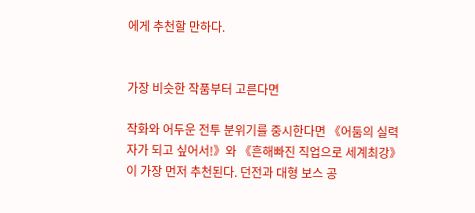에게 추천할 만하다.


가장 비슷한 작품부터 고른다면

작화와 어두운 전투 분위기를 중시한다면 《어둠의 실력자가 되고 싶어서!》와 《흔해빠진 직업으로 세계최강》이 가장 먼저 추천된다. 던전과 대형 보스 공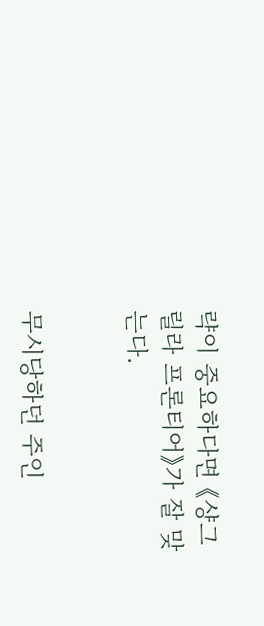략이 중요하다면 《샹그릴라 프론티어》가 잘 맞는다.


무시당하던 주인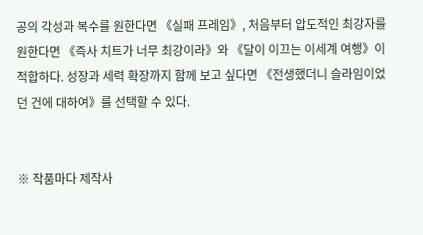공의 각성과 복수를 원한다면 《실패 프레임》, 처음부터 압도적인 최강자를 원한다면 《즉사 치트가 너무 최강이라》와 《달이 이끄는 이세계 여행》이 적합하다. 성장과 세력 확장까지 함께 보고 싶다면 《전생했더니 슬라임이었던 건에 대하여》를 선택할 수 있다.


※ 작품마다 제작사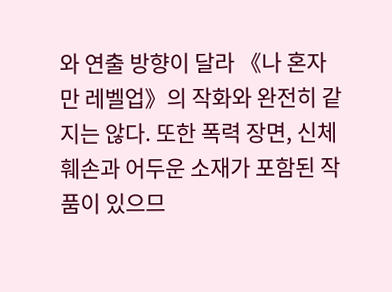와 연출 방향이 달라 《나 혼자만 레벨업》의 작화와 완전히 같지는 않다. 또한 폭력 장면, 신체 훼손과 어두운 소재가 포함된 작품이 있으므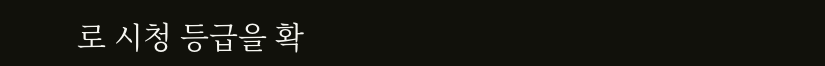로 시청 등급을 확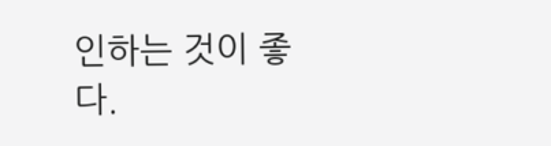인하는 것이 좋다.